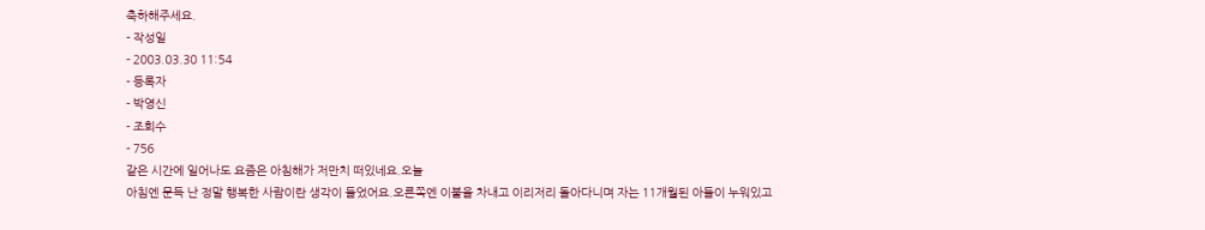축하해주세요.
- 작성일
- 2003.03.30 11:54
- 등록자
- 박영신
- 조회수
- 756
같은 시간에 일어나도 요즘은 아침해가 저만치 떠있네요.오늘
아침엔 문득 난 정말 행복한 사람이란 생각이 들었어요.오른쪽엔 이불을 차내고 이리저리 돌아다니며 자는 11개월된 아들이 누워있고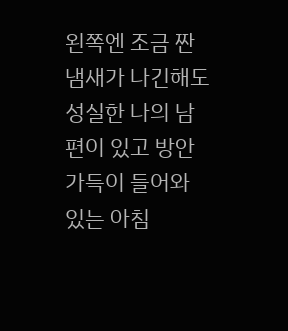왼쪽엔 조금 짠 냄새가 나긴해도 성실한 나의 남편이 있고 방안 가득이 들어와 있는 아침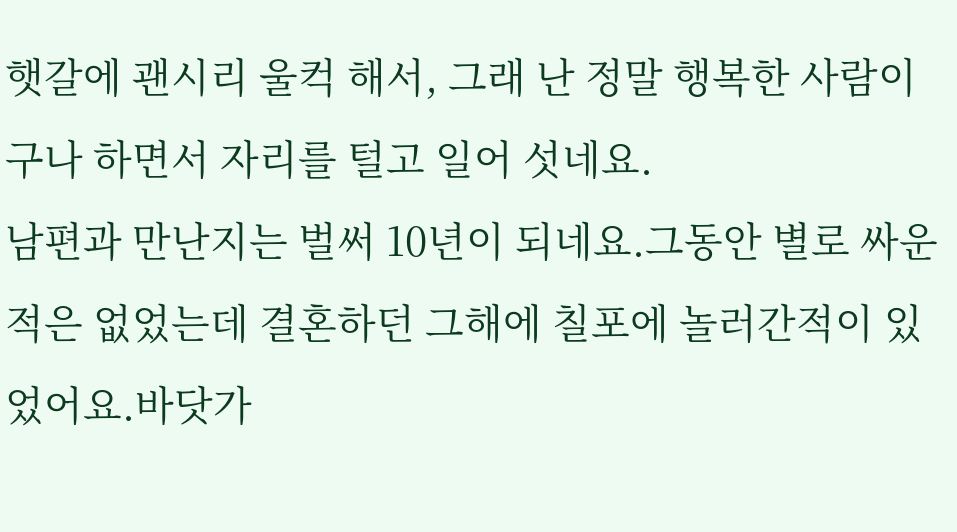햇갈에 괜시리 울컥 해서, 그래 난 정말 행복한 사람이구나 하면서 자리를 털고 일어 섯네요.
남편과 만난지는 벌써 10년이 되네요.그동안 별로 싸운적은 없었는데 결혼하던 그해에 칠포에 놀러간적이 있었어요.바닷가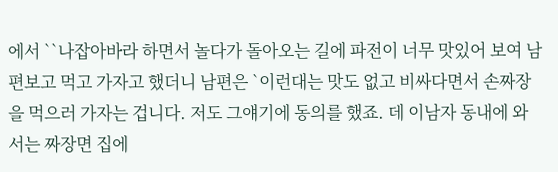에서 ``나잡아바라 하면서 놀다가 돌아오는 길에 파전이 너무 맛있어 보여 남편보고 먹고 가자고 했더니 남편은 `이런대는 맛도 없고 비싸다면서 손짜장을 먹으러 가자는 겁니다. 저도 그얘기에 동의를 했죠. 데 이남자 동내에 와서는 짜장면 집에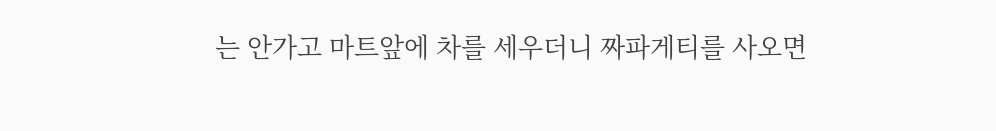는 안가고 마트앞에 차를 세우더니 짜파게티를 사오면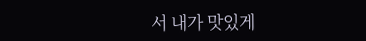서 내가 맛있게